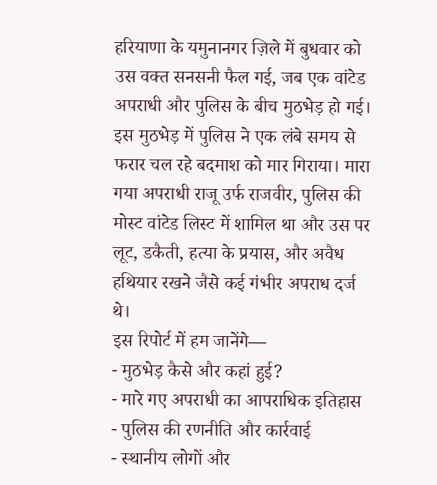हरियाणा के यमुनानगर ज़िले में बुधवार को उस वक्त सनसनी फैल गई, जब एक वांटेड अपराधी और पुलिस के बीच मुठभेड़ हो गई। इस मुठभेड़ में पुलिस ने एक लंबे समय से फरार चल रहे बदमाश को मार गिराया। मारा गया अपराधी राजू उर्फ राजवीर, पुलिस की मोस्ट वांटेड लिस्ट में शामिल था और उस पर लूट, डकैती, हत्या के प्रयास, और अवैध हथियार रखने जैसे कई गंभीर अपराध दर्ज थे।
इस रिपोर्ट में हम जानेंगे—
- मुठभेड़ कैसे और कहां हुई?
- मारे गए अपराधी का आपराधिक इतिहास
- पुलिस की रणनीति और कार्रवाई
- स्थानीय लोगों और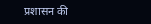प्रशासन की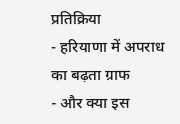प्रतिक्रिया
- हरियाणा में अपराध का बढ़ता ग्राफ
- और क्या इस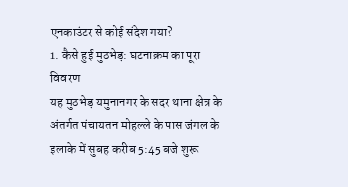एनकाउंटर से कोई संदेश गया?
1. कैसे हुई मुठभेड़: घटनाक्रम का पूरा विवरण
यह मुठभेड़ यमुनानगर के सदर थाना क्षेत्र के अंतर्गत पंचायतन मोहल्ले के पास जंगल के इलाके में सुबह करीब 5:45 बजे शुरू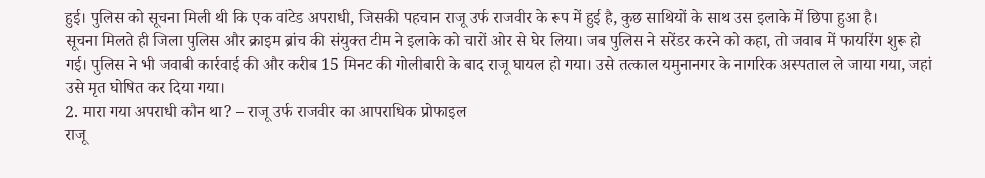हुई। पुलिस को सूचना मिली थी कि एक वांटेड अपराधी, जिसकी पहचान राजू उर्फ राजवीर के रूप में हुई है, कुछ साथियों के साथ उस इलाके में छिपा हुआ है।
सूचना मिलते ही जिला पुलिस और क्राइम ब्रांच की संयुक्त टीम ने इलाके को चारों ओर से घेर लिया। जब पुलिस ने सरेंडर करने को कहा, तो जवाब में फायरिंग शुरू हो गई। पुलिस ने भी जवाबी कार्रवाई की और करीब 15 मिनट की गोलीबारी के बाद राजू घायल हो गया। उसे तत्काल यमुनानगर के नागरिक अस्पताल ले जाया गया, जहां उसे मृत घोषित कर दिया गया।
2. मारा गया अपराधी कौन था? – राजू उर्फ राजवीर का आपराधिक प्रोफाइल
राजू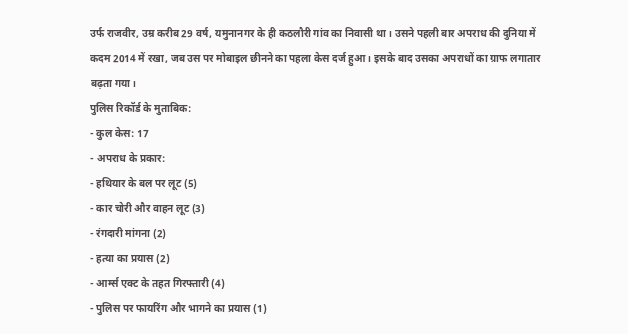उर्फ राजवीर, उम्र करीब 29 वर्ष, यमुनानगर के ही कठलौरी गांव का निवासी था। उसने पहली बार अपराध की दुनिया में कदम 2014 में रखा, जब उस पर मोबाइल छीनने का पहला केस दर्ज हुआ। इसके बाद उसका अपराधों का ग्राफ लगातार बढ़ता गया।
पुलिस रिकॉर्ड के मुताबिक:
- कुल केस: 17
- अपराध के प्रकार:
- हथियार के बल पर लूट (5)
- कार चोरी और वाहन लूट (3)
- रंगदारी मांगना (2)
- हत्या का प्रयास (2)
- आर्म्स एक्ट के तहत गिरफ्तारी (4)
- पुलिस पर फायरिंग और भागने का प्रयास (1)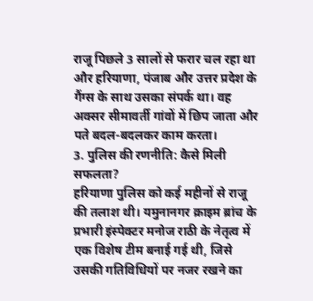राजू पिछले 3 सालों से फरार चल रहा था और हरियाणा, पंजाब और उत्तर प्रदेश के गैंग्स के साथ उसका संपर्क था। वह अक्सर सीमावर्ती गांवों में छिप जाता और पते बदल-बदलकर काम करता।
3. पुलिस की रणनीति: कैसे मिली सफलता?
हरियाणा पुलिस को कई महीनों से राजू की तलाश थी। यमुनानगर क्राइम ब्रांच के प्रभारी इंस्पेक्टर मनोज राठी के नेतृत्व में एक विशेष टीम बनाई गई थी, जिसे उसकी गतिविधियों पर नजर रखने का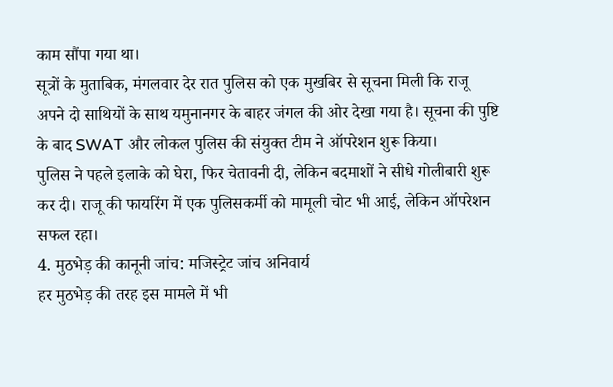काम सौंपा गया था।
सूत्रों के मुताबिक, मंगलवार देर रात पुलिस को एक मुखबिर से सूचना मिली कि राजू अपने दो साथियों के साथ यमुनानगर के बाहर जंगल की ओर देखा गया है। सूचना की पुष्टि के बाद SWAT और लोकल पुलिस की संयुक्त टीम ने ऑपरेशन शुरू किया।
पुलिस ने पहले इलाके को घेरा, फिर चेतावनी दी, लेकिन बदमाशों ने सीधे गोलीबारी शुरू कर दी। राजू की फायरिंग में एक पुलिसकर्मी को मामूली चोट भी आई, लेकिन ऑपरेशन सफल रहा।
4. मुठभेड़ की कानूनी जांच: मजिस्ट्रेट जांच अनिवार्य
हर मुठभेड़ की तरह इस मामले में भी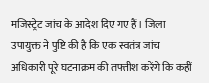मजिस्ट्रेट जांच के आदेश दिए गए हैं। जिला उपायुक्त ने पुष्टि की है कि एक स्वतंत्र जांच अधिकारी पूरे घटनाक्रम की तफ्तीश करेंगे कि कहीं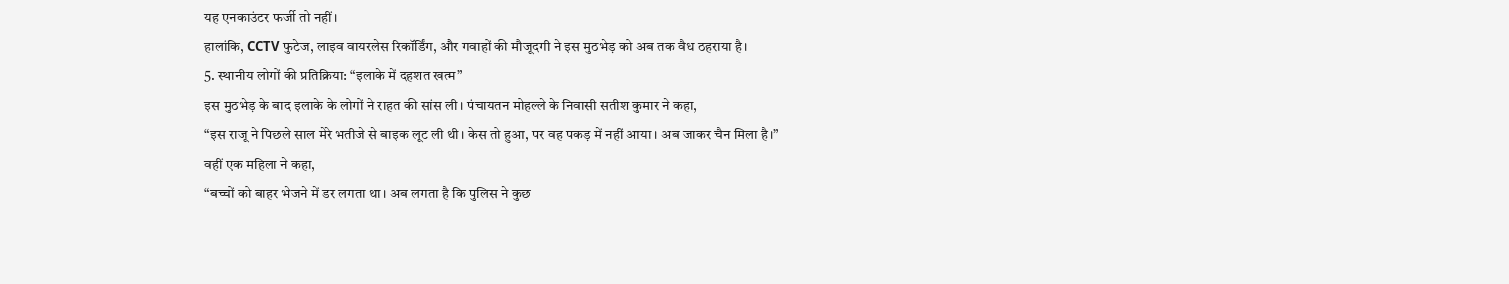यह एनकाउंटर फर्जी तो नहीं।
हालांकि, CCTV फुटेज, लाइव वायरलेस रिकॉर्डिंग, और गवाहों की मौजूदगी ने इस मुठभेड़ को अब तक वैध ठहराया है।
5. स्थानीय लोगों की प्रतिक्रिया: “इलाके में दहशत खत्म”
इस मुठभेड़ के बाद इलाके के लोगों ने राहत की सांस ली। पंचायतन मोहल्ले के निवासी सतीश कुमार ने कहा,
“इस राजू ने पिछले साल मेरे भतीजे से बाइक लूट ली थी। केस तो हुआ, पर वह पकड़ में नहीं आया। अब जाकर चैन मिला है।”
वहीं एक महिला ने कहा,
“बच्चों को बाहर भेजने में डर लगता था। अब लगता है कि पुलिस ने कुछ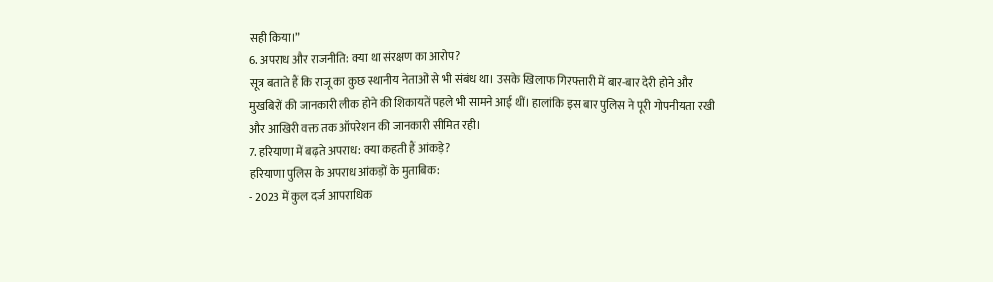सही किया।”
6. अपराध और राजनीति: क्या था संरक्षण का आरोप?
सूत्र बताते हैं कि राजू का कुछ स्थानीय नेताओं से भी संबंध था। उसके खिलाफ गिरफ्तारी में बार-बार देरी होने और मुखबिरों की जानकारी लीक होने की शिकायतें पहले भी सामने आई थीं। हालांकि इस बार पुलिस ने पूरी गोपनीयता रखी और आखिरी वक्त तक ऑपरेशन की जानकारी सीमित रही।
7. हरियाणा में बढ़ते अपराध: क्या कहती हैं आंकड़े?
हरियाणा पुलिस के अपराध आंकड़ों के मुताबिक:
- 2023 में कुल दर्ज आपराधिक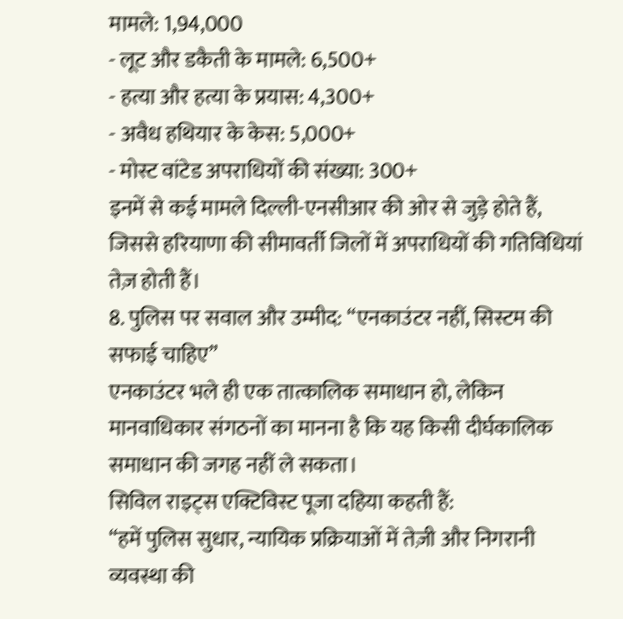मामले: 1,94,000
- लूट और डकैती के मामले: 6,500+
- हत्या और हत्या के प्रयास: 4,300+
- अवैध हथियार के केस: 5,000+
- मोस्ट वांटेड अपराधियों की संख्या: 300+
इनमें से कई मामले दिल्ली-एनसीआर की ओर से जुड़े होते हैं, जिससे हरियाणा की सीमावर्ती जिलों में अपराधियों की गतिविधियां तेज़ होती हैं।
8. पुलिस पर सवाल और उम्मीद: “एनकाउंटर नहीं, सिस्टम की सफाई चाहिए”
एनकाउंटर भले ही एक तात्कालिक समाधान हो, लेकिन मानवाधिकार संगठनों का मानना है कि यह किसी दीर्घकालिक समाधान की जगह नहीं ले सकता।
सिविल राइट्स एक्टिविस्ट पूजा दहिया कहती हैं:
“हमें पुलिस सुधार, न्यायिक प्रक्रियाओं में तेज़ी और निगरानी व्यवस्था की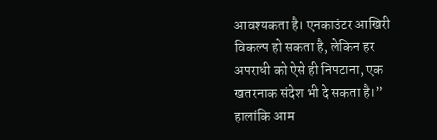आवश्यकता है। एनकाउंटर आखिरी विकल्प हो सकता है, लेकिन हर अपराधी को ऐसे ही निपटाना, एक खतरनाक संदेश भी दे सकता है।”
हालांकि आम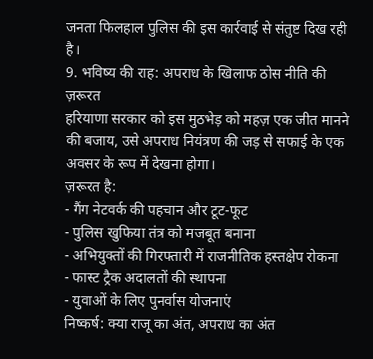जनता फिलहाल पुलिस की इस कार्रवाई से संतुष्ट दिख रही है।
9. भविष्य की राह: अपराध के खिलाफ ठोस नीति की ज़रूरत
हरियाणा सरकार को इस मुठभेड़ को महज़ एक जीत मानने की बजाय, उसे अपराध नियंत्रण की जड़ से सफाई के एक अवसर के रूप में देखना होगा।
ज़रूरत है:
- गैंग नेटवर्क की पहचान और टूट-फूट
- पुलिस खुफिया तंत्र को मजबूत बनाना
- अभियुक्तों की गिरफ्तारी में राजनीतिक हस्तक्षेप रोकना
- फास्ट ट्रैक अदालतों की स्थापना
- युवाओं के लिए पुनर्वास योजनाएं
निष्कर्ष: क्या राजू का अंत, अपराध का अंत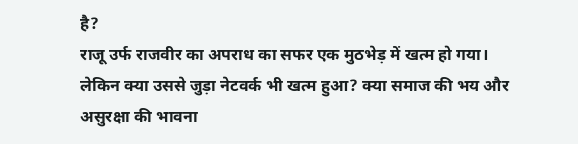है?
राजू उर्फ राजवीर का अपराध का सफर एक मुठभेड़ में खत्म हो गया। लेकिन क्या उससे जुड़ा नेटवर्क भी खत्म हुआ? क्या समाज की भय और असुरक्षा की भावना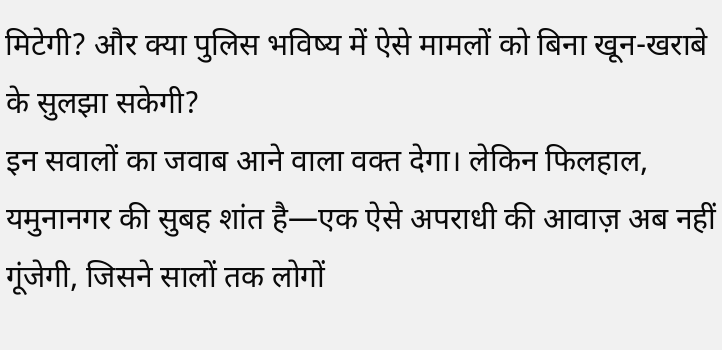मिटेगी? और क्या पुलिस भविष्य में ऐसे मामलों को बिना खून-खराबे के सुलझा सकेगी?
इन सवालों का जवाब आने वाला वक्त देगा। लेकिन फिलहाल, यमुनानगर की सुबह शांत है—एक ऐसे अपराधी की आवाज़ अब नहीं गूंजेगी, जिसने सालों तक लोगों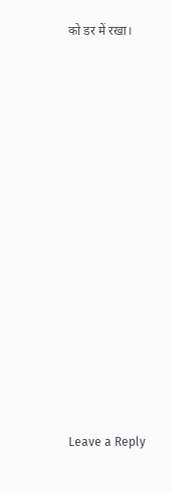को डर में रखा।
















Leave a Reply